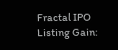Fractal IPO Listing Gain: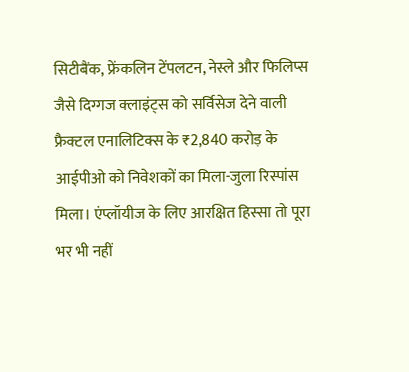सिटीबैंक, फ्रेंकलिन टेंपलटन, नेस्ले और फिलिप्स जैसे दिग्गज क्लाइंट्स को सर्विसेज देने वाली फ्रैक्टल एनालिटिक्स के ₹2,840 करोड़ के आईपीओ को निवेशकों का मिला-जुला रिस्पांस मिला। एंप्लॉयीज के लिए आरक्षित हिस्सा तो पूरा भर भी नहीं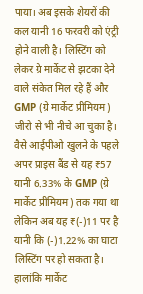पाया। अब इसके शेयरों की कल यानी 16 फरवरी को एंट्री होने वाली है। लिस्टिंग को लेकर ग्रे मार्केट से झटका देने वाले संकेत मिल रहे हैं और GMP (ग्रे मार्केट प्रीमियम) जीरो से भी नीचे आ चुका है। वैसे आईपीओ खुलने के पहले अपर प्राइस बैंड से यह ₹57 यानी 6.33% के GMP (ग्रे मार्केट प्रीमियम) तक गया था लेकिन अब यह ₹(-)11 पर है यानी कि (-)1.22% का घाटा लिस्टिंग पर हो सकता है। हालांकि मार्केट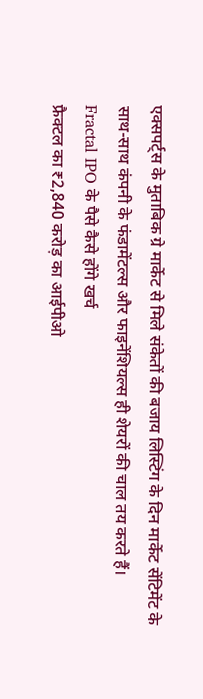एक्सपर्ट्स के मुताबिक ग्रे मार्केट से मिले संकेतों की बजाय लिस्टिंग के दिन मार्केट सेंटिमेंट के साथ-साथ कंपनी के फंडामेंटल्स और फाइनेंशियल्स ही शेयरों की चाल तय करते हैं।
Fractal IPO के पैसे कैसे होंगे खर्च
फ्रैक्टल का ₹2,840 करोड़ का आईपीओ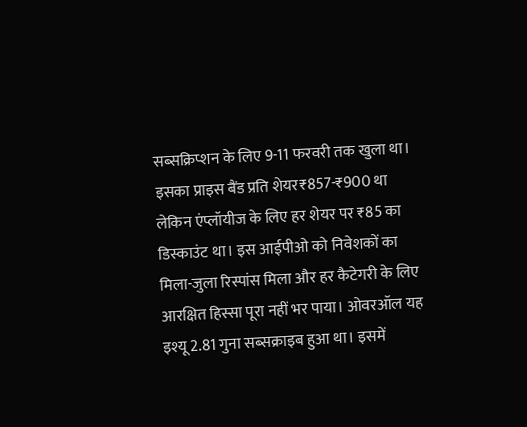सब्सक्रिप्शन के लिए 9-11 फरवरी तक खुला था। इसका प्राइस बैंड प्रति शेयर₹857-₹900 था लेकिन एंप्लॉयीज के लिए हर शेयर पर ₹85 का डिस्काउंट था। इस आईपीओ को निवेशकों का मिला-जुला रिस्पांस मिला और हर कैटेगरी के लिए आरक्षित हिस्सा पूरा नहीं भर पाया। ओवरऑल यह इश्यू 2.81 गुना सब्सक्राइब हुआ था। इसमें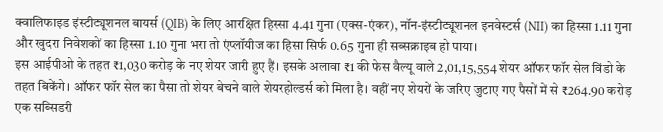क्वालिफाइड इंस्टीट्यूशनल बायर्स (QIB) के लिए आरक्षित हिस्सा 4.41 गुना (एक्स-एंकर), नॉन-इंस्टीट्यूशनल इनवेस्टर्स (NII) का हिस्सा 1.11 गुना और खुदरा निवेशकों का हिस्सा 1.10 गुना भरा तो एंप्लॉयीज का हिसा सिर्फ 0.65 गुना ही सब्सक्राइब हो पाया।
इस आईपीओ के तहत ₹1,030 करोड़ के नए शेयर जारी हुए हैं। इसके अलावा ₹1 की फेस वैल्यू वाले 2,01,15,554 शेयर ऑफर फॉर सेल विंडो के तहत बिकेंगे। ऑफर फॉर सेल का पैसा तो शेयर बेचने वाले शेयरहोल्डर्स को मिला है। वहीं नए शेयरों के जरिए जुटाए गए पैसों में से ₹264.90 करोड़ एक सब्सिडरी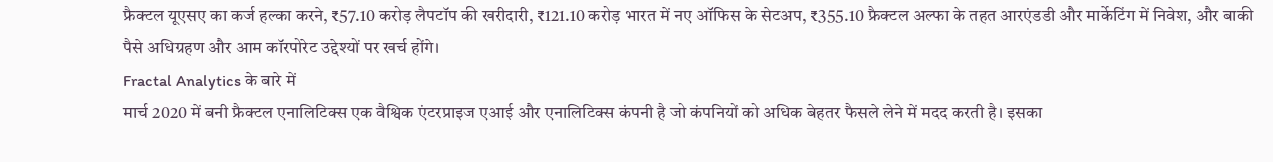फ्रैक्टल यूएसए का कर्ज हल्का करने, ₹57.10 करोड़ लैपटॉप की खरीदारी, ₹121.10 करोड़ भारत में नए ऑफिस के सेटअप, ₹355.10 फ्रैक्टल अल्फा के तहत आरएंडडी और मार्केटिंग में निवेश, और बाकी पैसे अधिग्रहण और आम कॉरपोरेट उद्देश्यों पर खर्च होंगे।
Fractal Analytics के बारे में
मार्च 2020 में बनी फ्रैक्टल एनालिटिक्स एक वैश्विक एंटरप्राइज एआई और एनालिटिक्स कंपनी है जो कंपनियों को अधिक बेहतर फैसले लेने में मदद करती है। इसका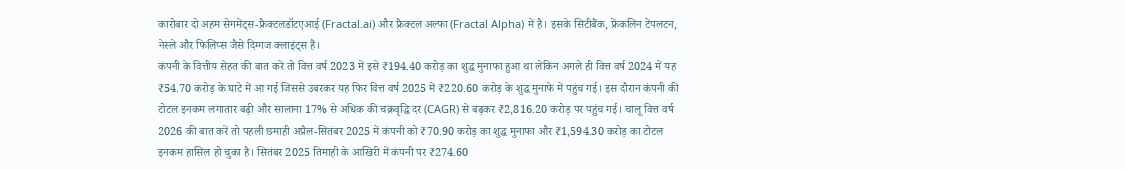कारोबार दो अहम सेगमेंट्स-फ्रैक्टलडॉटएआई (Fractal.ai) और फ्रैक्टल अल्फा (Fractal Alpha) में है। इसके सिटीबैंक, फ्रेंकलिन टेंपलटन, नेस्ले और फिलिप्स जैसे दिग्गज क्लाइंट्स हैं।
कंपनी के वित्तीय सेहत की बात करें तो वित्त वर्ष 2023 में इसे ₹194.40 करोड़ का शुद्ध मुनाफा हुआ था लेकिन अगले ही वित्त वर्ष 2024 में यह ₹54.70 करोड़ के घाटे में आ गई जिससे उबरकर यह फिर वित्त वर्ष 2025 में ₹220.60 करोड़ के शुद्ध मुनाफे में पहुंच गई। इस दौरान कंपनी की टोटल इनकम लगातार बढ़ी और सालाना 17% से अधिक की चक्रवृद्धि दर (CAGR) से बढ़कर ₹2,816.20 करोड़ पर पहुंच गई। चालू वित्त वर्ष 2026 की बात करें तो पहली छमाही अप्रैल-सितंबर 2025 में कंपनी को ₹70.90 करोड़ का शुद्ध मुनाफा और ₹1,594.30 करोड़ का टोटल इनकम हासिल हो चुका है। सितंबर 2025 तिमाही के आखिरी में कंपनी पर ₹274.60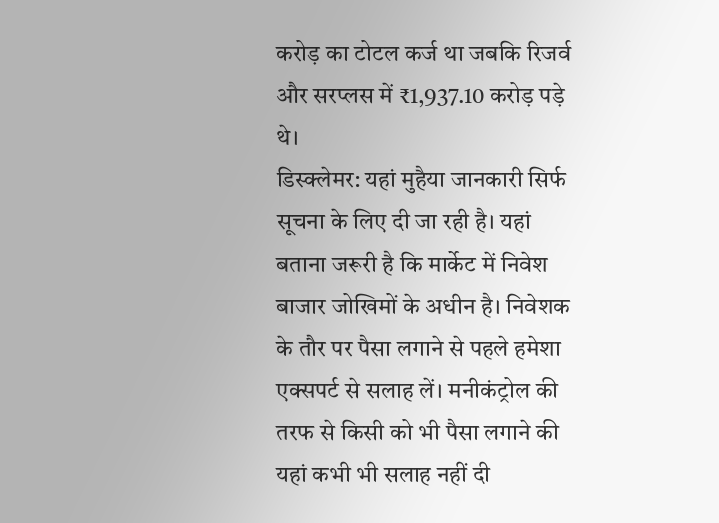करोड़ का टोटल कर्ज था जबकि रिजर्व और सरप्लस में ₹1,937.10 करोड़ पड़े थे।
डिस्क्लेमर: यहां मुहैया जानकारी सिर्फ सूचना के लिए दी जा रही है। यहां बताना जरूरी है कि मार्केट में निवेश बाजार जोखिमों के अधीन है। निवेशक के तौर पर पैसा लगाने से पहले हमेशा एक्सपर्ट से सलाह लें। मनीकंट्रोल की तरफ से किसी को भी पैसा लगाने की यहां कभी भी सलाह नहीं दी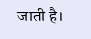जाती है।